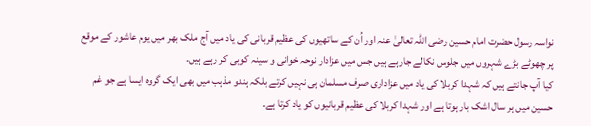نواسہ رسول حضرت امام حسین رضی اللہ تعالیٰ عنہ اور اُن کے ساتھیوں کی عظیم قربانی کی یاد میں آج ملک بھر میں یوم عاشور کے موقع پر چھوٹے بڑے شہروں میں جلوس نکالے جارہے ہیں جس میں عزادار نوحہ خوانی و سینہ کوبی کر رہے ہیں۔
کیا آپ جانتے ہیں کہ شہدا کربلا کی یاد میں عزاداری صرف مسلمان ہی نہیں کرتے بلکہ ہندو مذہب میں بھی ایک گروہ ایسا ہے جو غم حسین میں ہر سال اشک بار ہوتا ہے اور شہدا کربلا کی عظیم قربانیوں کو یاد کرتا ہے۔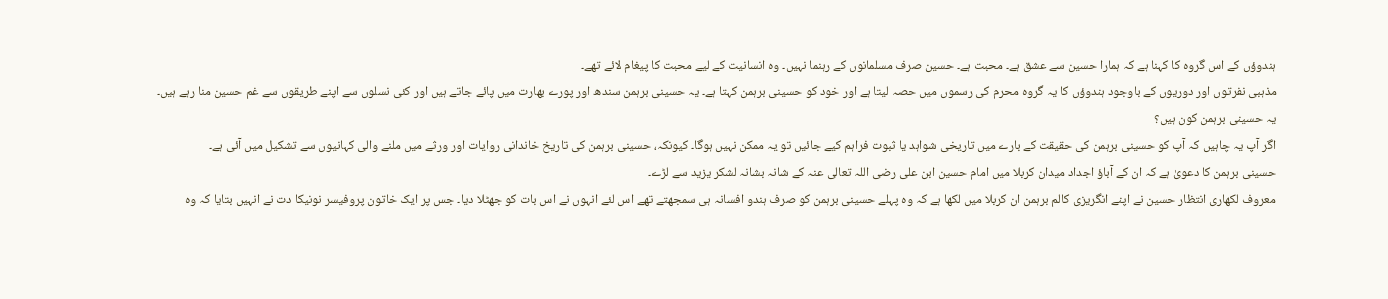ہندوؤں کے اس گروہ کا کہنا ہے کہ ہمارا حسین سے عشق ہے۔ محبت ہے۔ حسین صرف مسلمانوں کے رہنما نہیں۔ وہ انسانیت کے لیے محبت کا پیغام لائے تھے۔
مذہبی نفرتوں اور دوریوں کے باوجود ہندوؤں کا یہ گروہ محرم کی رسموں میں حصہ لیتا ہے اور خود کو حسینی برہمن کہتا ہے۔ یہ حسینی برہمن سندھ اور پورے بھارت میں پائے جاتے ہیں اور کئی نسلوں سے اپنے طریقوں سے غم حسین منا رہے ہیں۔
یہ حسینی برہمن کون ہیں؟
اگر آپ یہ چاہیں کہ آپ کو حسینی برہمن کی حقیقت کے بارے میں تاریخی شواہد یا ثبوت فراہم کیے جائیں تو یہ ممکن نہیں ہوگا۔ کیونکہ، حسینی برہمن کی تاریخ خاندانی روایات اور ورثے میں ملنے والی کہانیوں سے تشکیل میں آئی ہے۔
حسینی برہمن کا دعویٰ ہے کہ ان کے آباؤ اجداد میدان کربلا میں امام حسین ابن علی رضی اللہ تعالی عنہ کے شانہ بشانہ لشکر یزید سے لڑے۔
معروف لکھاری انتظار حسین نے اپنے انگریزی کالم برہمن ان کربلا میں لکھا ہے کہ وہ پہلے حسینی برہمن کو صرف ہندو افسانہ ہی سمجھتے تھے اس لئے انہوں نے اس بات کو جھٹلا دیا۔ جس پر ایک خاتون پروفیسر نونیکا دت نے انہیں بتایا کہ وہ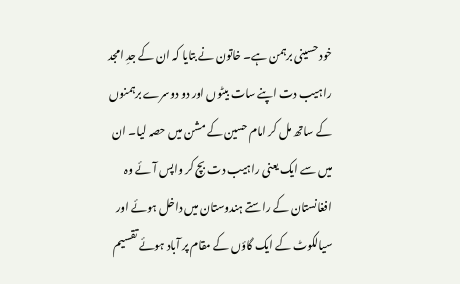خود حسینی برہمن ہے۔ خاتون نے بتایا کہ ان کے جدِ امجد راہیب دت اپنے سات بیٹوں اور دو دوسرے برہمنوں کے ساتھ مل کر امام حسین کے مشن میں حصہ لیا۔ ان میں سے ایک یعنی راہیب دت بچ کر واپس آئے وہ افغانستان کے راستے ہندوستان میں داخل ہوئے اور سیالکوٹ کے ایک گاؤں کے مقام پر آباد ہوئے تقسیم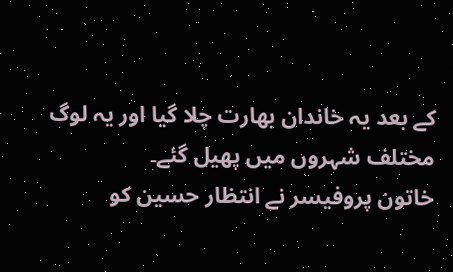کے بعد یہ خاندان بھارت چلا گیا اور یہ لوگ مختلف شہروں میں پھیل گئے۔
خاتون پروفیسر نے انتظار حسین کو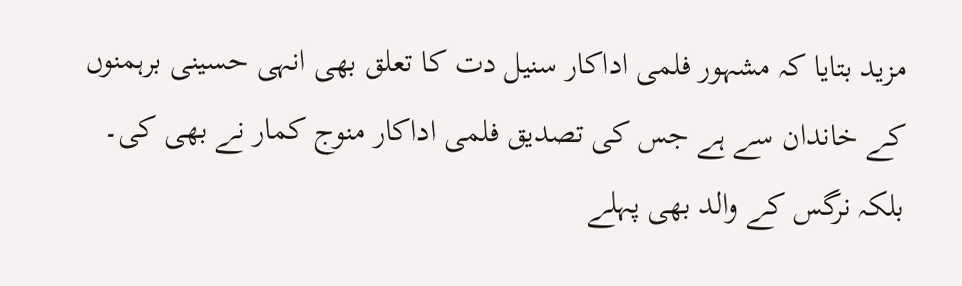مزید بتایا کہ مشہور فلمی اداکار سنیل دت کا تعلق بھی انہی حسینی برہمنوں کے خاندان سے ہے جس کی تصدیق فلمی اداکار منوج کمار نے بھی کی۔ بلکہ نرگس کے والد بھی پہلے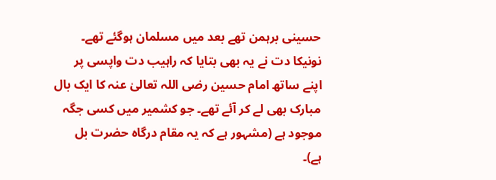حسینی برہمن تھے بعد میں مسلمان ہوگئے تھے۔
نونیکا دت نے یہ بھی بتایا کہ راہیب دت واپسی پر اپنے ساتھ امام حسین رضی اللہ تعالیٰ عنہ کا ایک بال مبارک بھی لے کر آئے تھے۔ جو کشمیر میں کسی جگہ موجود ہے (مشہور ہے کہ یہ مقام درگاہ حضرت بل ہے)۔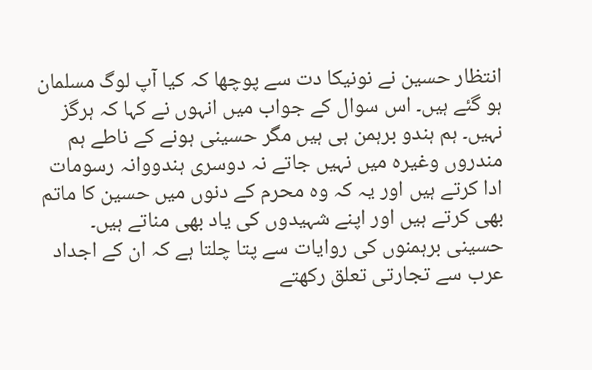انتظار حسین نے نونیکا دت سے پوچھا کہ کیا آپ لوگ مسلمان ہو گئے ہیں۔ اس سوال کے جواب میں انہوں نے کہا کہ ہرگز نہیں۔ ہم ہندو برہمن ہی ہیں مگر حسینی ہونے کے ناطے ہم مندروں وغیرہ میں نہیں جاتے نہ دوسری ہندووانہ رسومات ادا کرتے ہیں اور یہ کہ وہ محرم کے دنوں میں حسین کا ماتم بھی کرتے ہیں اور اپنے شہیدوں کی یاد بھی مناتے ہیں۔
حسینی برہمنوں کی روایات سے پتا چلتا ہے کہ ان کے اجداد عرب سے تجارتی تعلق رکھتے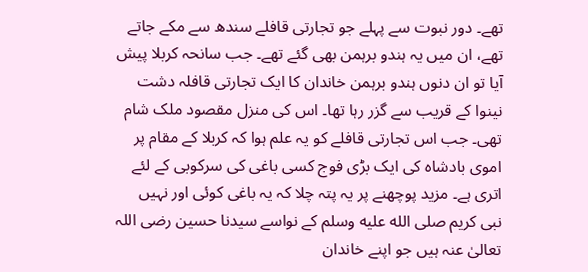تھے۔ دور نبوت سے پہلے جو تجارتی قافلے سندھ سے مکے جاتے تھے، ان میں یہ ہندو برہمن بھی گئے تھے۔ جب سانحہ کربلا پیش آیا تو ان دنوں ہندو برہمن خاندان کا ایک تجارتی قافلہ دشت نینوا کے قریب سے گزر رہا تھا۔ اس کی منزل مقصود ملک شام تھی۔ جب اس تجارتی قافلے کو یہ علم ہوا کہ کربلا کے مقام پر اموی بادشاہ کی ایک بڑی فوج کسی باغی کی سرکوبی کے لئے اتری ہے۔ مزید پوچھنے پر یہ پتہ چلا کہ یہ باغی کوئی اور نہیں نبی کریم صلى الله عليه وسلم کے نواسے سیدنا حسین رضی اللہ تعالیٰ عنہ ہیں جو اپنے خاندان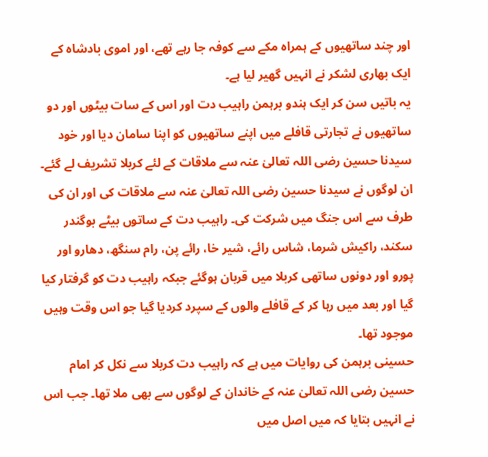اور چند ساتھیوں کے ہمراہ مکے سے کوفہ جا رہے تھے، اور اموی بادشاہ کے ایک بھاری لشکر نے انہیں گھیر لیا ہے۔
یہ باتیں سن کر ایک ہندو برہمن راہیب دت اور اس کے سات بیٹوں اور دو ساتھیوں نے تجارتی قافلے میں اپنے ساتھیوں کو اپنا سامان دیا اور خود سیدنا حسین رضی اللہ تعالیٰ عنہ سے ملاقات کے لئے کربلا تشریف لے گئے۔ ان لوگوں نے سیدنا حسین رضی اللہ تعالیٰ عنہ سے ملاقات کی اور ان کی طرف سے اس جنگ میں شرکت کی۔ راہیب دت کے ساتوں بیٹے بوگندر سکند، راکیش شرما، شاس رائے، شیر خا، رائے پن، رام سنگھ، دھارو اور پورو اور دونوں ساتھی کربلا میں قربان ہوگئے جبکہ راہیب دت کو گرفتار کیا گیا اور بعد میں رہا کر کے قافلے والوں کے سپرد کردیا گیا جو اس وقت وہیں موجود تھا۔
حسینی برہمن کی روایات میں ہے کہ راہیب دت کربلا سے نکل کر امام حسین رضی اللہ تعالیٰ عنہ کے خاندان کے لوگوں سے بھی ملا تھا۔ جب اس نے انہیں بتایا کہ میں اصل میں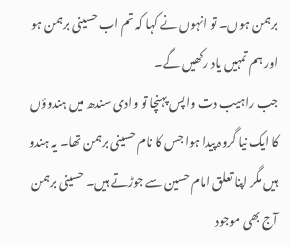برہمن ہوں۔ تو انہوں نے کہا کہ تم اب حسینی برہمن ہو اور ہم تمہیں یاد رکھیں گے۔
جب راہیب دت واپس پہنچا تو وادی سندھ میں ہندوؤں کا ایک نیا گروہ پیدا ہوا جس کا نام حسینی برہمن تھا۔ یہ ہندو ہیں مگر اپنا تعلق امام حسین سے جوڑتے ہیں۔ حسینی برہمن آج بھی موجود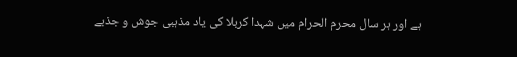ہے اور ہر سال محرم الحرام میں شہدا کربلا کی یاد مذہبی جوش و جذبے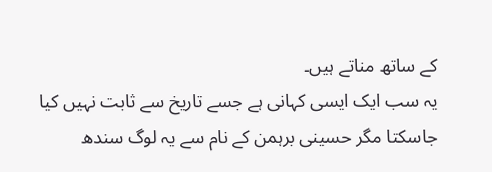کے ساتھ مناتے ہیں۔
یہ سب ایک ایسی کہانی ہے جسے تاریخ سے ثابت نہیں کیا جاسکتا مگر حسینی برہمن کے نام سے یہ لوگ سندھ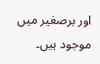اور برصغیر میں موجود ہیں۔